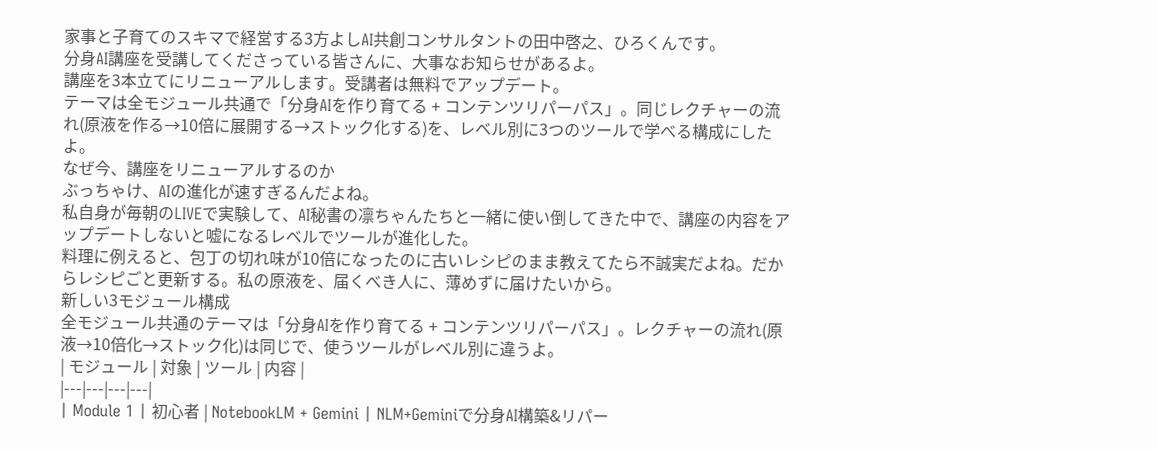家事と子育てのスキマで経営する3方よしAI共創コンサルタントの田中啓之、ひろくんです。
分身AI講座を受講してくださっている皆さんに、大事なお知らせがあるよ。
講座を3本立てにリニューアルします。受講者は無料でアップデート。
テーマは全モジュール共通で「分身AIを作り育てる + コンテンツリパーパス」。同じレクチャーの流れ(原液を作る→10倍に展開する→ストック化する)を、レベル別に3つのツールで学べる構成にしたよ。
なぜ今、講座をリニューアルするのか
ぶっちゃけ、AIの進化が速すぎるんだよね。
私自身が毎朝のLIVEで実験して、AI秘書の凛ちゃんたちと一緒に使い倒してきた中で、講座の内容をアップデートしないと嘘になるレベルでツールが進化した。
料理に例えると、包丁の切れ味が10倍になったのに古いレシピのまま教えてたら不誠実だよね。だからレシピごと更新する。私の原液を、届くべき人に、薄めずに届けたいから。
新しい3モジュール構成
全モジュール共通のテーマは「分身AIを作り育てる + コンテンツリパーパス」。レクチャーの流れ(原液→10倍化→ストック化)は同じで、使うツールがレベル別に違うよ。
| モジュール | 対象 | ツール | 内容 |
|---|---|---|---|
| Module 1 | 初心者 | NotebookLM + Gemini | NLM+Geminiで分身AI構築&リパー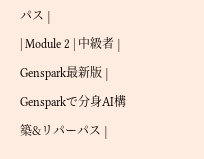パス |
| Module 2 | 中級者 | Genspark最新版 | Gensparkで分身AI構築&リパーパス |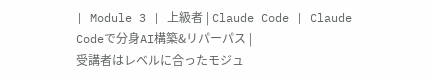| Module 3 | 上級者 | Claude Code | Claude Codeで分身AI構築&リパーパス |
受講者はレベルに合ったモジュ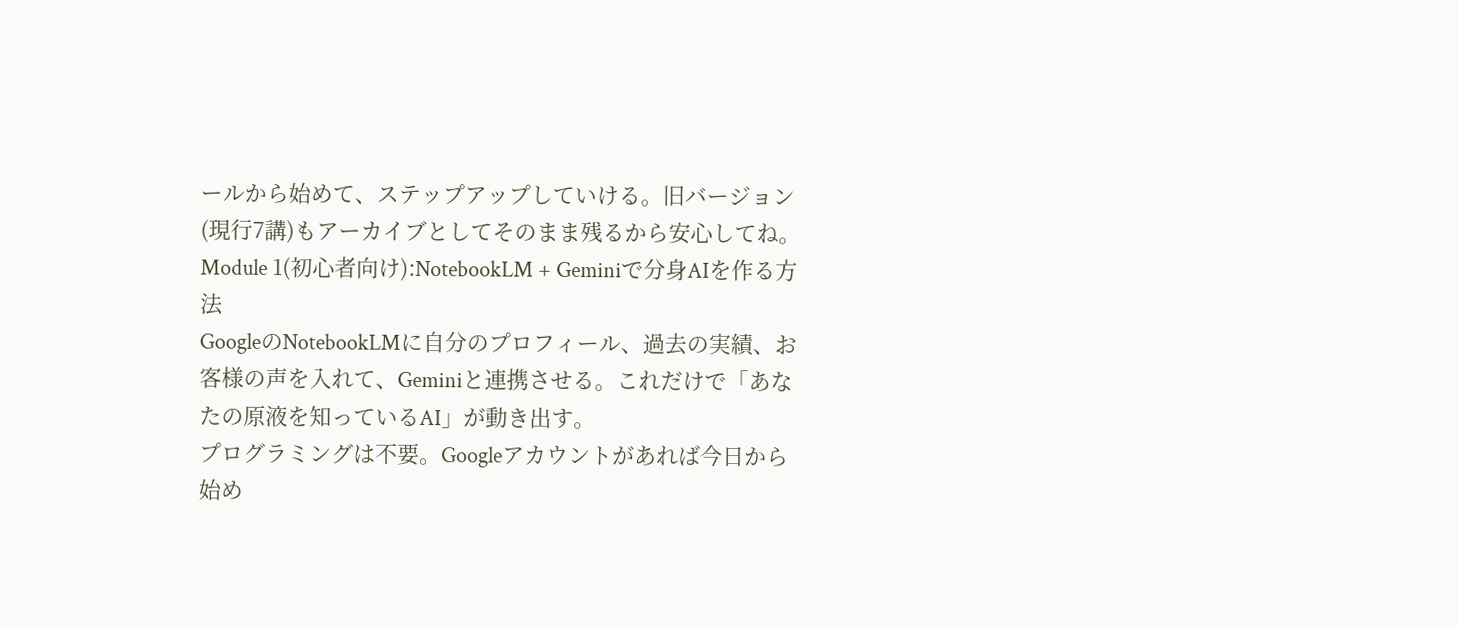ールから始めて、ステップアップしていける。旧バージョン(現行7講)もアーカイブとしてそのまま残るから安心してね。
Module 1(初心者向け):NotebookLM + Geminiで分身AIを作る方法
GoogleのNotebookLMに自分のプロフィール、過去の実績、お客様の声を入れて、Geminiと連携させる。これだけで「あなたの原液を知っているAI」が動き出す。
プログラミングは不要。Googleアカウントがあれば今日から始め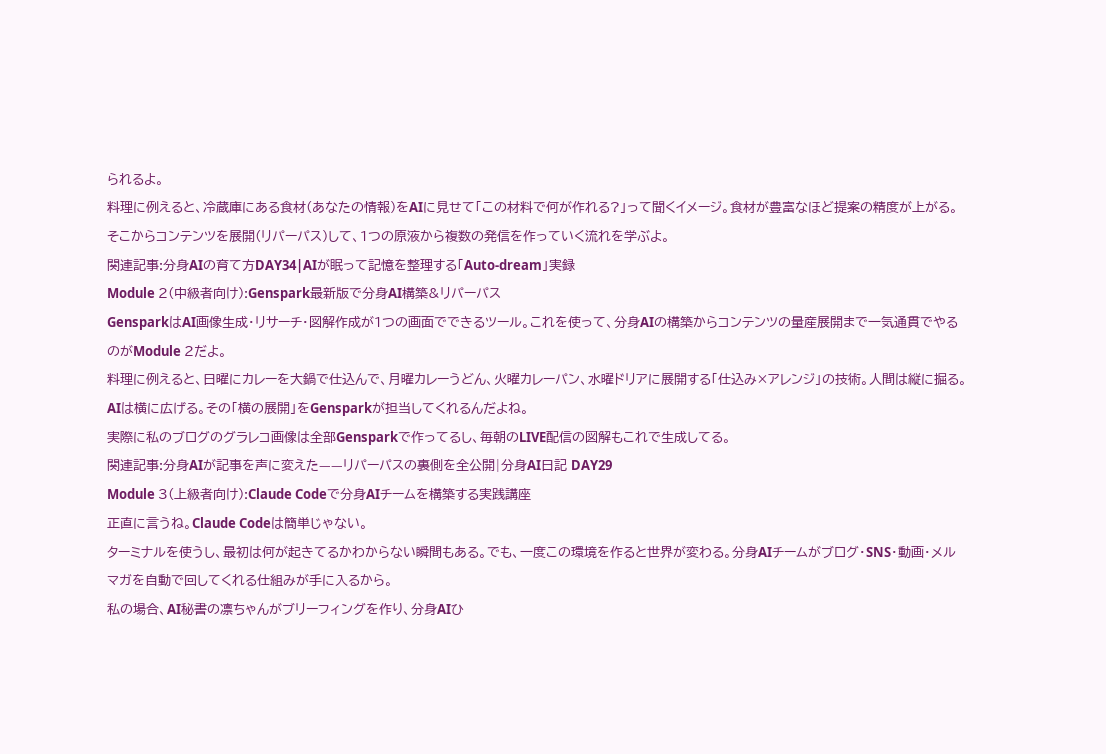られるよ。
料理に例えると、冷蔵庫にある食材(あなたの情報)をAIに見せて「この材料で何が作れる?」って聞くイメージ。食材が豊富なほど提案の精度が上がる。そこからコンテンツを展開(リパーパス)して、1つの原液から複数の発信を作っていく流れを学ぶよ。
関連記事:分身AIの育て方DAY34|AIが眠って記憶を整理する「Auto-dream」実録
Module 2(中級者向け):Genspark最新版で分身AI構築&リパーパス
GensparkはAI画像生成・リサーチ・図解作成が1つの画面でできるツール。これを使って、分身AIの構築からコンテンツの量産展開まで一気通貫でやるのがModule 2だよ。
料理に例えると、日曜にカレーを大鍋で仕込んで、月曜カレーうどん、火曜カレーパン、水曜ドリアに展開する「仕込み×アレンジ」の技術。人間は縦に掘る。AIは横に広げる。その「横の展開」をGensparkが担当してくれるんだよね。
実際に私のブログのグラレコ画像は全部Gensparkで作ってるし、毎朝のLIVE配信の図解もこれで生成してる。
関連記事:分身AIが記事を声に変えた——リパーパスの裏側を全公開|分身AI日記 DAY29
Module 3(上級者向け):Claude Codeで分身AIチームを構築する実践講座
正直に言うね。Claude Codeは簡単じゃない。
ターミナルを使うし、最初は何が起きてるかわからない瞬間もある。でも、一度この環境を作ると世界が変わる。分身AIチームがブログ・SNS・動画・メルマガを自動で回してくれる仕組みが手に入るから。
私の場合、AI秘書の凛ちゃんがブリーフィングを作り、分身AIひ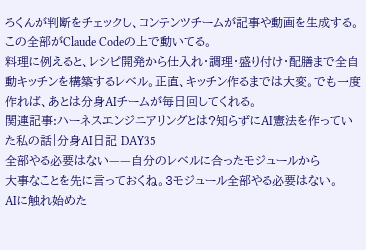ろくんが判断をチェックし、コンテンツチームが記事や動画を生成する。この全部がClaude Codeの上で動いてる。
料理に例えると、レシピ開発から仕入れ・調理・盛り付け・配膳まで全自動キッチンを構築するレベル。正直、キッチン作るまでは大変。でも一度作れば、あとは分身AIチームが毎日回してくれる。
関連記事:ハーネスエンジニアリングとは?知らずにAI憲法を作っていた私の話|分身AI日記 DAY35
全部やる必要はない——自分のレベルに合ったモジュールから
大事なことを先に言っておくね。3モジュール全部やる必要はない。
AIに触れ始めた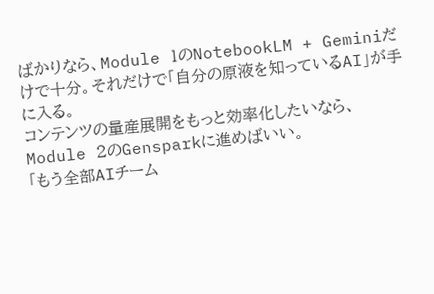ばかりなら、Module 1のNotebookLM + Geminiだけで十分。それだけで「自分の原液を知っているAI」が手に入る。
コンテンツの量産展開をもっと効率化したいなら、Module 2のGensparkに進めばいい。
「もう全部AIチーム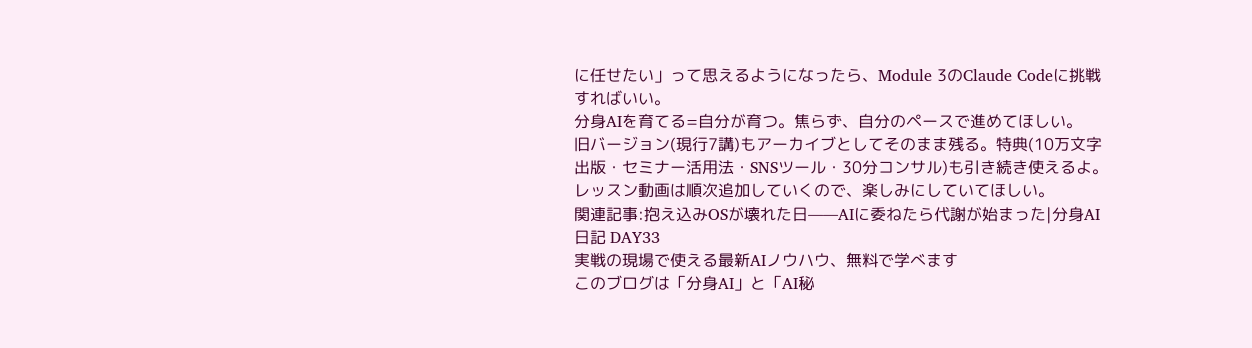に任せたい」って思えるようになったら、Module 3のClaude Codeに挑戦すればいい。
分身AIを育てる=自分が育つ。焦らず、自分のペースで進めてほしい。
旧バージョン(現行7講)もアーカイブとしてそのまま残る。特典(10万文字出版・セミナー活用法・SNSツール・30分コンサル)も引き続き使えるよ。レッスン動画は順次追加していくので、楽しみにしていてほしい。
関連記事:抱え込みOSが壊れた日——AIに委ねたら代謝が始まった|分身AI日記 DAY33
実戦の現場で使える最新AIノウハウ、無料で学べます
このブログは「分身AI」と「AI秘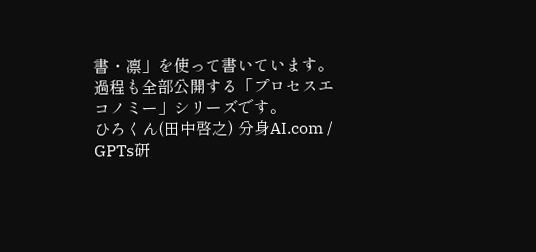書・凛」を使って書いています。過程も全部公開する「プロセスエコノミー」シリーズです。
ひろくん(田中啓之) 分身AI.com / GPTs研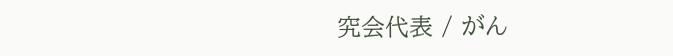究会代表 / がん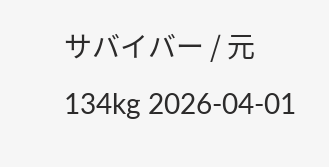サバイバー / 元134kg 2026-04-01